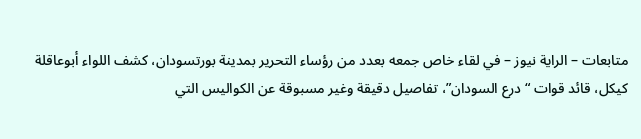متابعات – الراية نيوز – في لقاء خاص جمعه بعدد من رؤساء التحرير بمدينة بورتسودان، كشف اللواء أبوعاقلة كيكل، قائد قوات “درع السودان”، تفاصيل دقيقة وغير مسبوقة عن الكواليس التي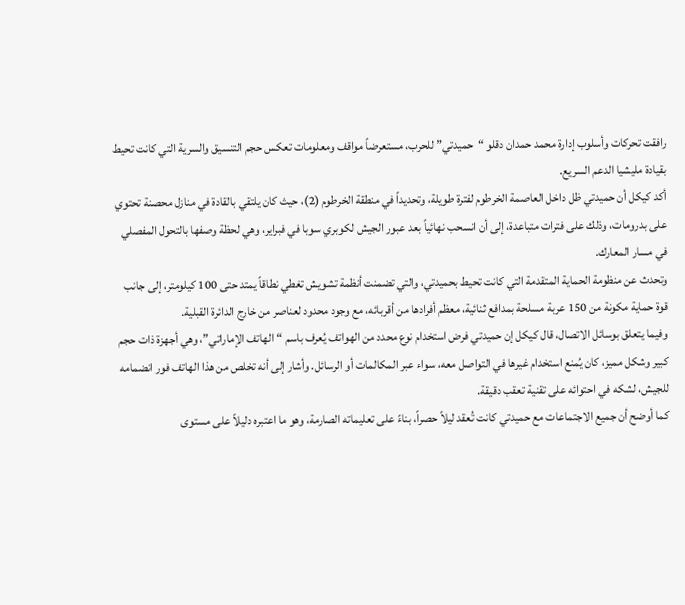رافقت تحركات وأسلوب إدارة محمد حمدان دقلو “حميدتي” للحرب، مستعرضاً مواقف ومعلومات تعكس حجم التنسيق والسرية التي كانت تحيط بقيادة مليشيا الدعم السريع.
أكد كيكل أن حميدتي ظل داخل العاصمة الخرطوم لفترة طويلة، وتحديداً في منطقة الخرطوم (2)، حيث كان يلتقي بالقادة في منازل محصنة تحتوي على بدرومات، وذلك على فترات متباعدة، إلى أن انسحب نهائياً بعد عبور الجيش لكوبري سوبا في فبراير، وهي لحظة وصفها بالتحول المفصلي في مسار المعارك.
وتحدث عن منظومة الحماية المتقدمة التي كانت تحيط بحميدتي، والتي تضمنت أنظمة تشويش تغطي نطاقاً يمتد حتى 100 كيلومتر، إلى جانب قوة حماية مكونة من 150 عربة مسلحة بمدافع ثنائية، معظم أفرادها من أقربائه، مع وجود محدود لعناصر من خارج الدائرة القبلية.
وفيما يتعلق بوسائل الاتصال، قال كيكل إن حميدتي فرض استخدام نوع محدد من الهواتف يُعرف باسم “الهاتف الإماراتي”، وهي أجهزة ذات حجم كبير وشكل مميز، كان يُمنع استخدام غيرها في التواصل معه، سواء عبر المكالمات أو الرسائل. وأشار إلى أنه تخلص من هذا الهاتف فور انضمامه للجيش، لشكه في احتوائه على تقنية تعقب دقيقة.
كما أوضح أن جميع الاجتماعات مع حميدتي كانت تُعقد ليلاً حصراً، بناءً على تعليماته الصارمة، وهو ما اعتبره دليلاً على مستوى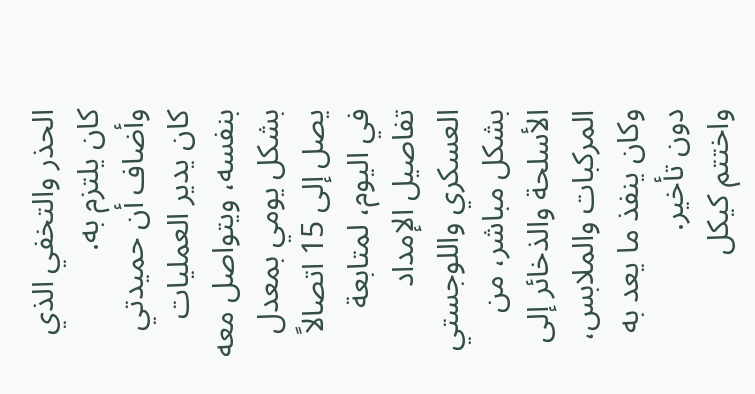الحذر والتخفي الذي كان يلتزم به.
وأضاف أن حميدتي كان يدير العمليات بنفسه، ويتواصل معه بشكل يومي بمعدل يصل إلى 15 اتصالاً في اليوم، لمتابعة تفاصيل الإمداد العسكري واللوجستي بشكل مباشر، من الأسلحة والذخائر إلى المركبات والملابس، وكان ينفذ ما يعد به دون تأخير.
واختتم كيكل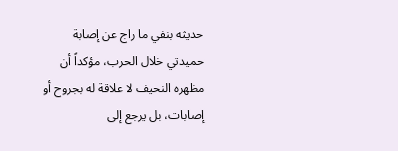حديثه بنفي ما راج عن إصابة حميدتي خلال الحرب، مؤكداً أن مظهره النحيف لا علاقة له بجروح أو إصابات، بل يرجع إلى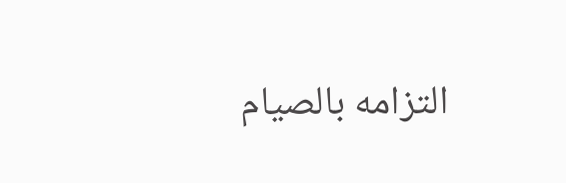التزامه بالصيام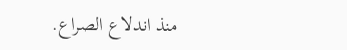منذ اندلاع الصراع.